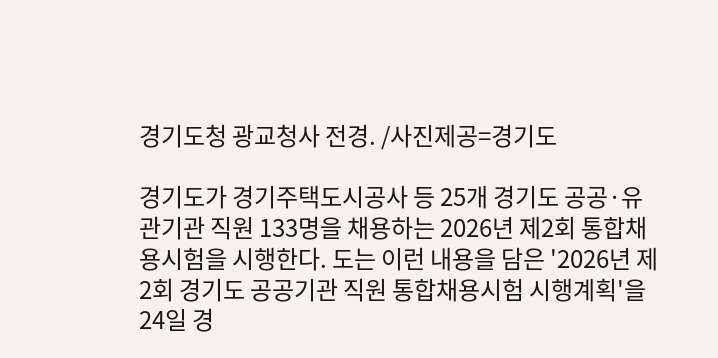경기도청 광교청사 전경. /사진제공=경기도

경기도가 경기주택도시공사 등 25개 경기도 공공·유관기관 직원 133명을 채용하는 2026년 제2회 통합채용시험을 시행한다. 도는 이런 내용을 담은 '2026년 제2회 경기도 공공기관 직원 통합채용시험 시행계획'을 24일 경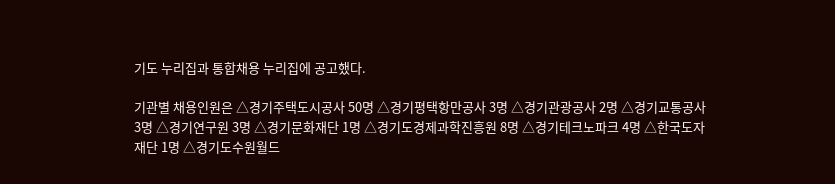기도 누리집과 통합채용 누리집에 공고했다.

기관별 채용인원은 △경기주택도시공사 50명 △경기평택항만공사 3명 △경기관광공사 2명 △경기교통공사 3명 △경기연구원 3명 △경기문화재단 1명 △경기도경제과학진흥원 8명 △경기테크노파크 4명 △한국도자재단 1명 △경기도수원월드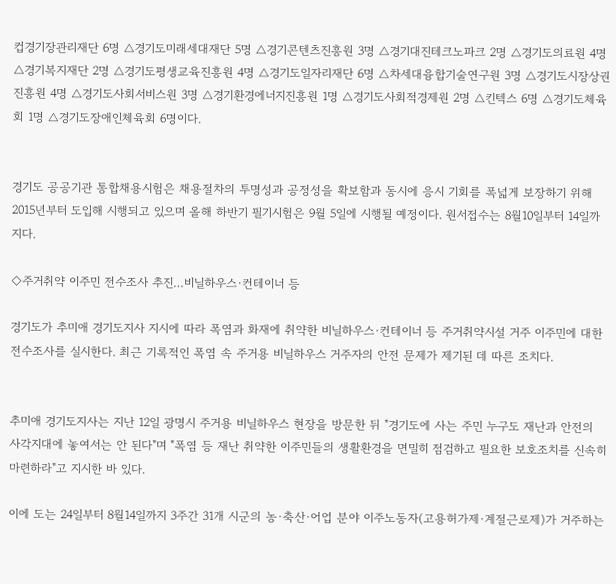컵경기장관리재단 6명 △경기도미래세대재단 5명 △경기콘텐츠진흥원 3명 △경기대진테크노파크 2명 △경기도의료원 4명 △경기복지재단 2명 △경기도평생교육진흥원 4명 △경기도일자리재단 6명 △차세대융합기술연구원 3명 △경기도시장상권진흥원 4명 △경기도사회서비스원 3명 △경기환경에너지진흥원 1명 △경기도사회적경제원 2명 △킨텍스 6명 △경기도체육회 1명 △경기도장애인체육회 6명이다.


경기도 공공기관 통합채용시험은 채용절차의 투명성과 공정성을 확보함과 동시에 응시 기회를 폭넓게 보장하기 위해 2015년부터 도입해 시행되고 있으며 올해 하반기 필기시험은 9월 5일에 시행될 예정이다. 원서접수는 8월10일부터 14일까지다.

◇주거취약 이주민 전수조사 추진…비닐하우스·컨테이너 등

경기도가 추미애 경기도지사 지시에 따라 폭염과 화재에 취약한 비닐하우스·컨테이너 등 주거취약시설 거주 이주민에 대한 전수조사를 실시한다. 최근 기록적인 폭염 속 주거용 비닐하우스 거주자의 안전 문제가 제기된 데 따른 조치다.


추미애 경기도지사는 지난 12일 광명시 주거용 비닐하우스 현장을 방문한 뒤 "경기도에 사는 주민 누구도 재난과 안전의 사각지대에 놓여서는 안 된다"며 "폭염 등 재난 취약한 이주민들의 생활환경을 면밀히 점검하고 필요한 보호조치를 신속히 마련하라"고 지시한 바 있다.

이에 도는 24일부터 8월14일까지 3주간 31개 시군의 농·축산·어업 분야 이주노동자(고용허가제·계절근로제)가 거주하는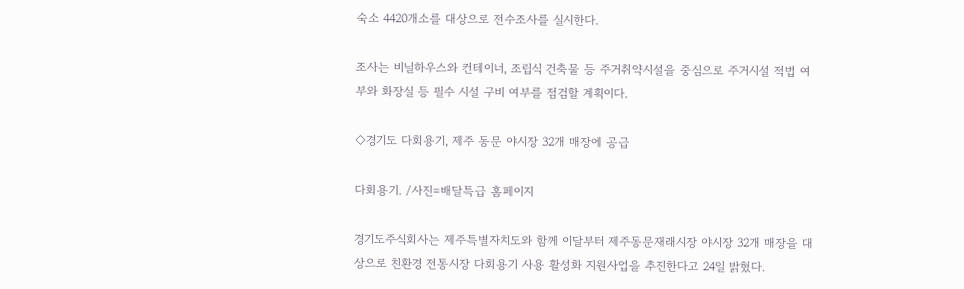숙소 4420개소를 대상으로 전수조사를 실시한다.

조사는 비닐하우스와 컨테이너, 조립식 건축물 등 주거취약시설을 중심으로 주거시설 적법 여부와 화장실 등 필수 시설 구비 여부를 점검할 계획이다.

◇경기도 다회용기, 제주 동문 야시장 32개 매장에 공급

다회용기. /사진=배달특급 홈페이지

경기도주식회사는 제주특별자치도와 함께 이달부터 제주동문재래시장 야시장 32개 매장을 대상으로 친환경 전통시장 다회용기 사용 활성화 지원사업을 추진한다고 24일 밝혔다.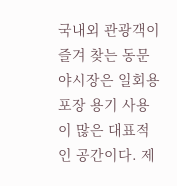국내외 관광객이 즐겨 찾는 동문야시장은 일회용 포장 용기 사용이 많은 대표적인 공간이다. 제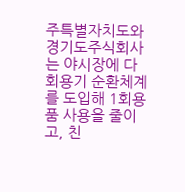주특별자치도와 경기도주식회사는 야시장에 다회용기 순환체계를 도입해 1회용품 사용을 줄이고, 친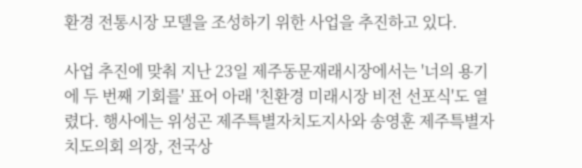환경 전통시장 모델을 조성하기 위한 사업을 추진하고 있다.

사업 추진에 맞춰 지난 23일 제주동문재래시장에서는 '너의 용기에 두 번째 기회를' 표어 아래 '친환경 미래시장 비전 선포식'도 열렸다. 행사에는 위성곤 제주특별자치도지사와 송영훈 제주특별자치도의회 의장, 전국상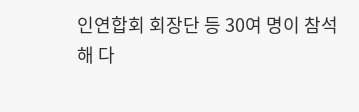인연합회 회장단 등 30여 명이 참석해 다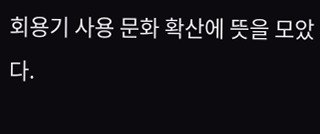회용기 사용 문화 확산에 뜻을 모았다.